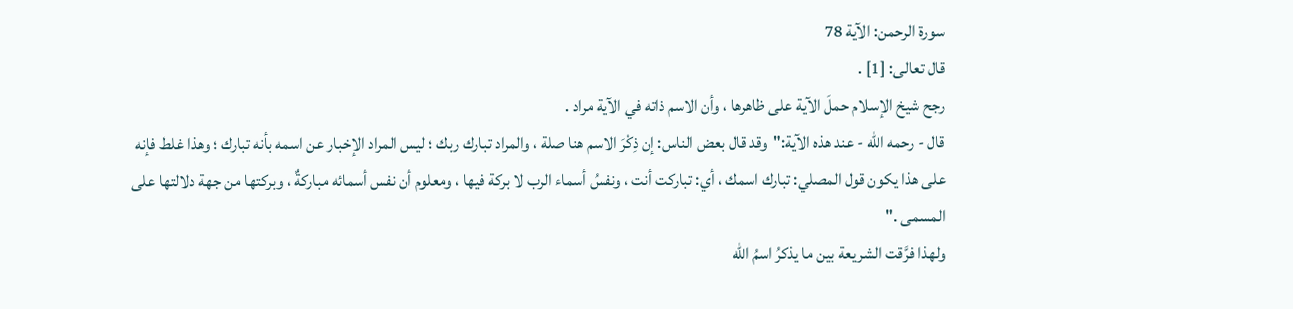سورة الرحمن: الآية 78
قال تعالى: [1] .
رجح شيخ الإسلام حملَ الآية على ظاهرها ، وأن الاسم ذاته في الآية مراد .
قال - رحمه الله - عند هذه الآية:"وقد قال بعض الناس: إن ذِكْرَ الاسم هنا صلة ، والمراد تبارك ربك ؛ ليس المراد الإخبار عن اسمه بأنه تبارك ؛ وهذا غلط فإنه على هذا يكون قول المصلي: تبارك اسمك ، أي: تباركت أنت ، ونفسُ أسماء الرب لا بركة فيها ، ومعلوم أن نفس أسمائه مباركةٌ ، وبركتها من جهة دلالتها على المسمى ."
ولهذا فرَّقت الشريعة بين ما يذكرُ اسمُ الله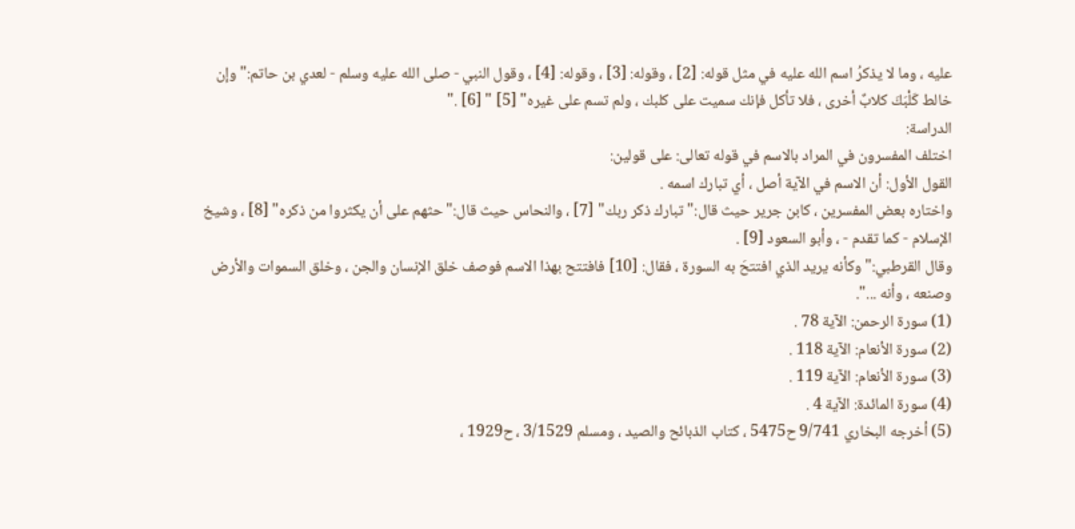عليه ، وما لا يذكرُ اسم الله عليه في مثل قوله: [2] ، وقوله: [3] ، وقوله: [4] ، وقول النبي - صلى الله عليه وسلم - لعدي بن حاتم:"وإن خالط كَلْبَكَ كلابٌ أخرى ، فلا تأكل فإنك سميت على كلبك ، ولم تسم على غيره" [5] " [6] ."
الدراسة:
اختلف المفسرون في المراد بالاسم في قوله تعالى: على قولين:
القول الأول: أن الاسم في الآية أصل ، أي تبارك اسمه .
واختاره بعض المفسرين ، كابن جرير حيث قال:"تبارك ذكر ربك" [7] ، والنحاس حيث قال:"حثهم على أن يكثروا من ذكره" [8] ، وشيخ الإسلام - كما تقدم - ، وأبو السعود [9] .
وقال القرطبي:"وكأنه يريد الذي افتتحَ به السورة ، فقال: [10] فافتتح بهذا الاسم فوصف خلق الإنسان والجن ، وخلق السموات والأرض وصنعه ، وأنه ...".
(1) سورة الرحمن: الآية 78 .
(2) سورة الأنعام: الآية 118 .
(3) سورة الأنعام: الآية 119 .
(4) سورة المائدة: الآية 4 .
(5) أخرجه البخاري 9/741 ح5475 ، كتاب الذبائح والصيد ، ومسلم 3/1529 ، ح1929 ،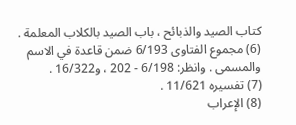كتاب الصيد والذبائح ، باب الصيد بالكلاب المعلمة .
(6) مجموع الفتاوى 6/193 ضمن قاعدة في الاسم والمسمى . وانظر: 6/198 - 202 ، و16/322 .
(7) تفسيره 11/621 .
(8) الإعراب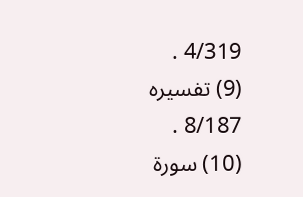4/319 .
(9) تفسيره 8/187 .
(10) سورة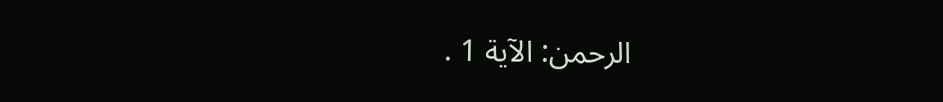الرحمن: الآية 1 .